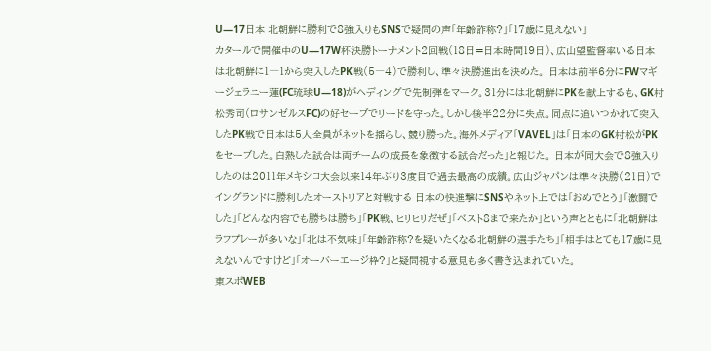U―17日本 北朝鮮に勝利で8強入りもSNSで疑問の声「年齢詐称?」「17歳に見えない」
カタールで開催中のU―17W杯決勝トーナメント2回戦(18日=日本時間19日)、広山望監督率いる日本は北朝鮮に1―1から突入したPK戦(5―4)で勝利し、準々決勝進出を決めた。 日本は前半6分にFWマギージェラニー蓮(FC琉球U―18)がヘディングで先制弾をマーク。31分には北朝鮮にPKを献上するも、GK村松秀司(ロサンゼルスFC)の好セーブでリードを守った。しかし後半22分に失点。同点に追いつかれて突入したPK戦で日本は5人全員がネットを揺らし、競り勝った。海外メディア「VAVEL」は「日本のGK村松がPKをセーブした。白熱した試合は両チームの成長を象徴する試合だった」と報じた。 日本が同大会で8強入りしたのは2011年メキシコ大会以来14年ぶり3度目で過去最高の成績。広山ジャパンは準々決勝(21日)でイングランドに勝利したオーストリアと対戦する 日本の快進撃にSNSやネット上では「おめでとう」「激闘でした」「どんな内容でも勝ちは勝ち」「PK戦、ヒリヒリだぜ」「ベスト8まで来たか」という声とともに「北朝鮮はラフプレーが多いな」「北は不気味」「年齢詐称?を疑いたくなる北朝鮮の選手たち」「相手はとても17歳に見えないんですけど」「オーバーエージ枠?」と疑問視する意見も多く書き込まれていた。
東スポWEB